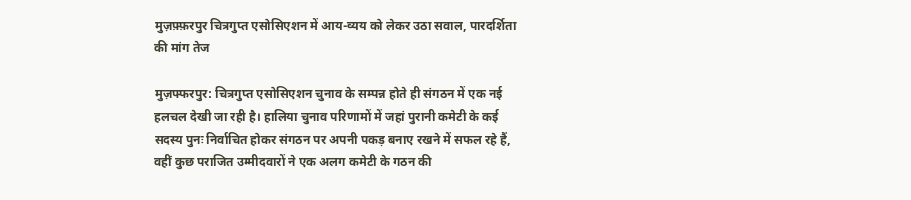मुज़फ़्फ़रपुर चित्रगुप्त एसोसिएशन में आय-व्यय को लेकर उठा सवाल, पारदर्शिता की मांग तेज

मुज़फ्फरपुर: चित्रगुप्त एसोसिएशन चुनाव के सम्पन्न होते ही संगठन में एक नई हलचल देखी जा रही है। हालिया चुनाव परिणामों में जहां पुरानी कमेटी के कई सदस्य पुनः निर्वाचित होकर संगठन पर अपनी पकड़ बनाए रखने में सफल रहे हैं, वहीं कुछ पराजित उम्मीदवारों ने एक अलग कमेटी के गठन की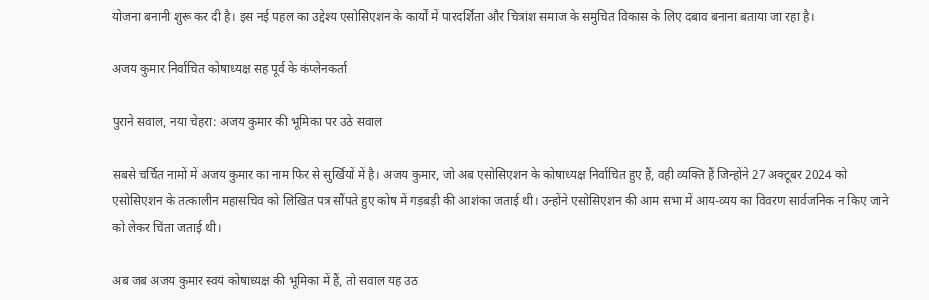योजना बनानी शुरू कर दी है। इस नई पहल का उद्देश्य एसोसिएशन के कार्यों में पारदर्शिता और चित्रांश समाज के समुचित विकास के लिए दबाव बनाना बताया जा रहा है।

अजय कुमार निर्वाचित कोषाध्यक्ष सह पूर्व के कंप्लेनकर्ता

पुराने सवाल, नया चेहरा: अजय कुमार की भूमिका पर उठे सवाल

सबसे चर्चित नामों में अजय कुमार का नाम फिर से सुर्खियों में है। अजय कुमार, जो अब एसोसिएशन के कोषाध्यक्ष निर्वाचित हुए हैं, वही व्यक्ति हैं जिन्होंने 27 अक्टूबर 2024 को एसोसिएशन के तत्कालीन महासचिव को लिखित पत्र सौंपते हुए कोष में गड़बड़ी की आशंका जताई थी। उन्होंने एसोसिएशन की आम सभा में आय-व्यय का विवरण सार्वजनिक न किए जाने को लेकर चिंता जताई थी।

अब जब अजय कुमार स्वयं कोषाध्यक्ष की भूमिका में हैं, तो सवाल यह उठ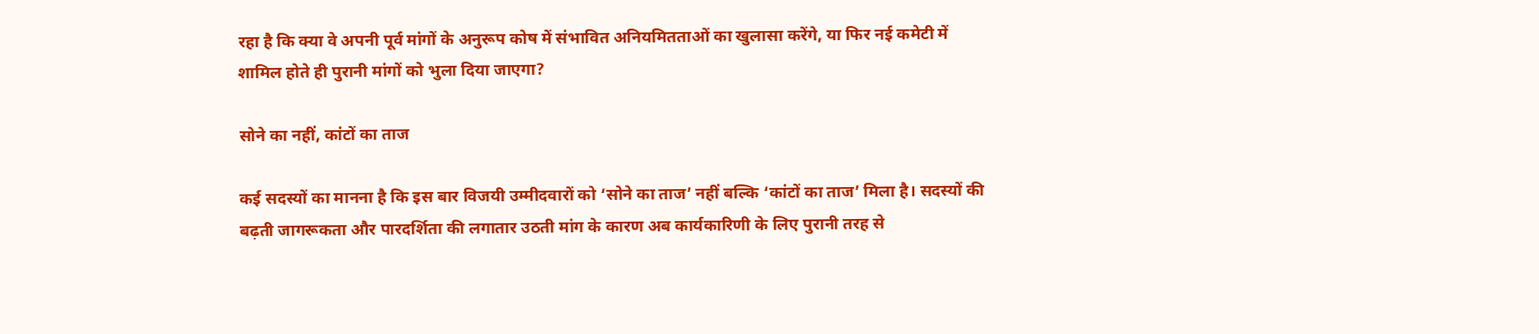रहा है कि क्या वे अपनी पूर्व मांगों के अनुरूप कोष में संभावित अनियमितताओं का खुलासा करेंगे, या फिर नई कमेटी में शामिल होते ही पुरानी मांगों को भुला दिया जाएगा?

सोने का नहीं, कांटों का ताज

कई सदस्यों का मानना है कि इस बार विजयी उम्मीदवारों को ‘सोने का ताज’ नहीं बल्कि ‘कांटों का ताज’ मिला है। सदस्यों की बढ़ती जागरूकता और पारदर्शिता की लगातार उठती मांग के कारण अब कार्यकारिणी के लिए पुरानी तरह से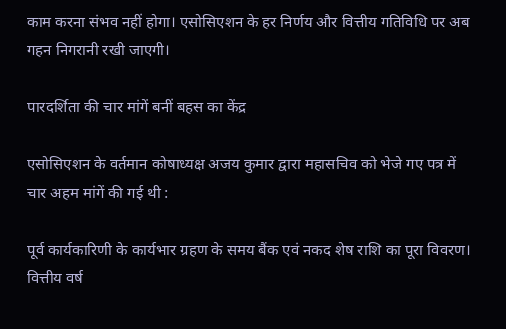काम करना संभव नहीं होगा। एसोसिएशन के हर निर्णय और वित्तीय गतिविधि पर अब गहन निगरानी रखी जाएगी।

पारदर्शिता की चार मांगें बनीं बहस का केंद्र

एसोसिएशन के वर्तमान कोषाध्यक्ष अजय कुमार द्वारा महासचिव को भेजे गए पत्र में चार अहम मांगें की गई थी :

पूर्व कार्यकारिणी के कार्यभार ग्रहण के समय बैंक एवं नकद शेष राशि का पूरा विवरण। वित्तीय वर्ष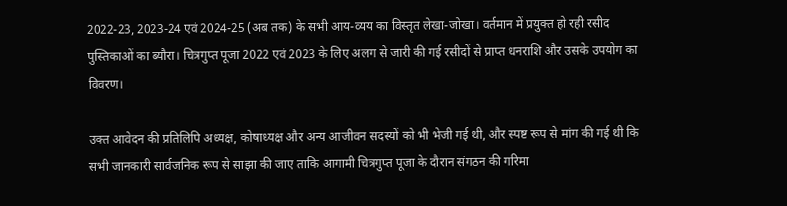2022-23, 2023-24 एवं 2024-25 (अब तक) के सभी आय-व्यय का विस्तृत लेखा-जोखा। वर्तमान में प्रयुक्त हो रही रसीद पुस्तिकाओं का ब्यौरा। चित्रगुप्त पूजा 2022 एवं 2023 के लिए अलग से जारी की गई रसीदों से प्राप्त धनराशि और उसके उपयोग का विवरण।

उक्त आवेदन की प्रतिलिपि अध्यक्ष, कोषाध्यक्ष और अन्य आजीवन सदस्यों को भी भेजी गई थी, और स्पष्ट रूप से मांग की गई थी कि सभी जानकारी सार्वजनिक रूप से साझा की जाए ताकि आगामी चित्रगुप्त पूजा के दौरान संगठन की गरिमा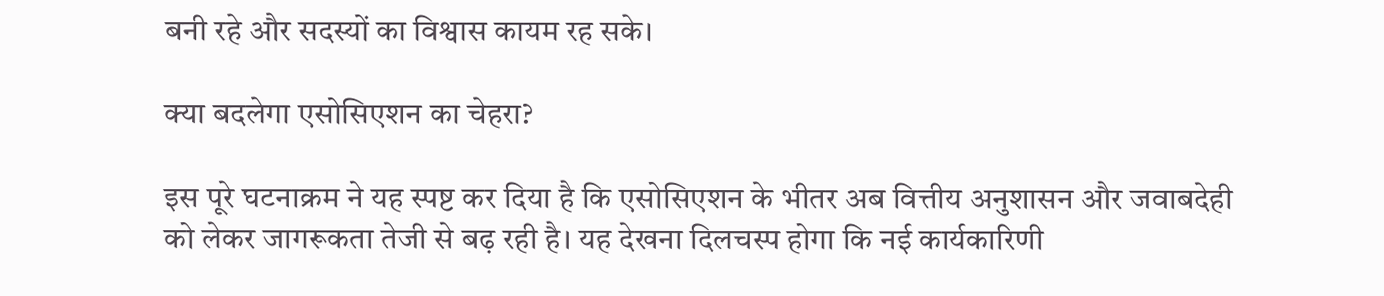बनी रहे और सदस्यों का विश्वास कायम रह सके।

क्या बदलेगा एसोसिएशन का चेहरा?

इस पूरे घटनाक्रम ने यह स्पष्ट कर दिया है कि एसोसिएशन के भीतर अब वित्तीय अनुशासन और जवाबदेही को लेकर जागरूकता तेजी से बढ़ रही है। यह देखना दिलचस्प होगा कि नई कार्यकारिणी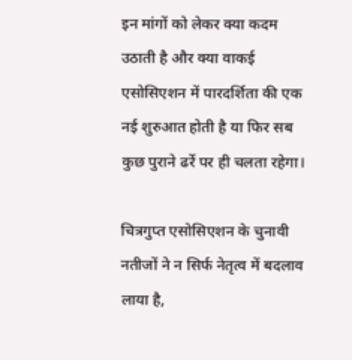इन मांगों को लेकर क्या कदम उठाती है और क्या वाकई एसोसिएशन में पारदर्शिता की एक नई शुरुआत होती है या फिर सब कुछ पुराने ढर्रे पर ही चलता रहेगा।

चित्रगुप्त एसोसिएशन के चुनावी नतीजों ने न सिर्फ नेतृत्व में बदलाव लाया है,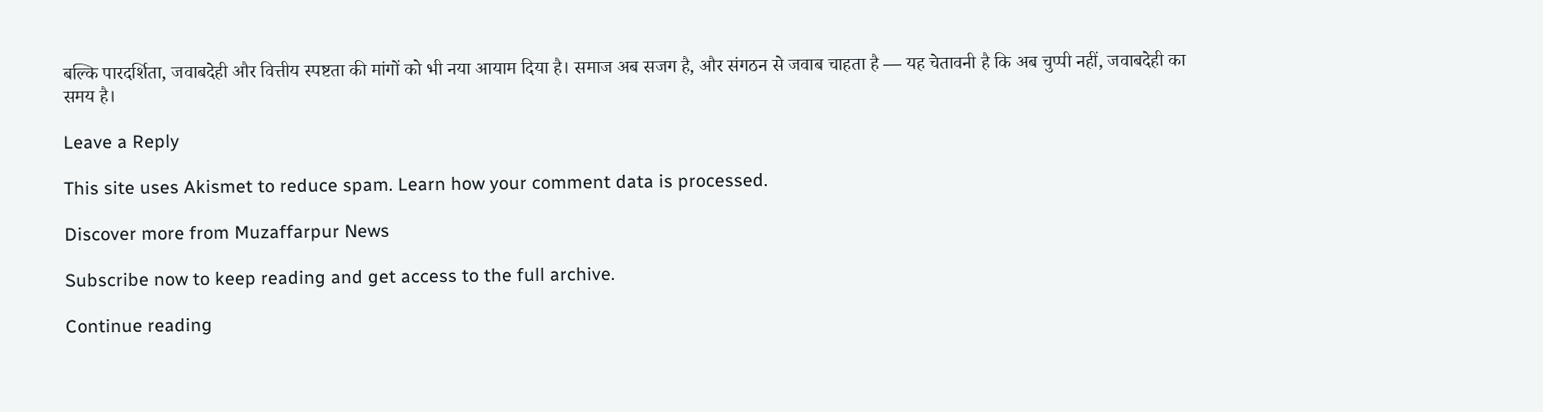बल्कि पारदर्शिता, जवाबदेही और वित्तीय स्पष्टता की मांगों को भी नया आयाम दिया है। समाज अब सजग है, और संगठन से जवाब चाहता है — यह चेतावनी है कि अब चुप्पी नहीं, जवाबदेही का समय है।

Leave a Reply

This site uses Akismet to reduce spam. Learn how your comment data is processed.

Discover more from Muzaffarpur News

Subscribe now to keep reading and get access to the full archive.

Continue reading